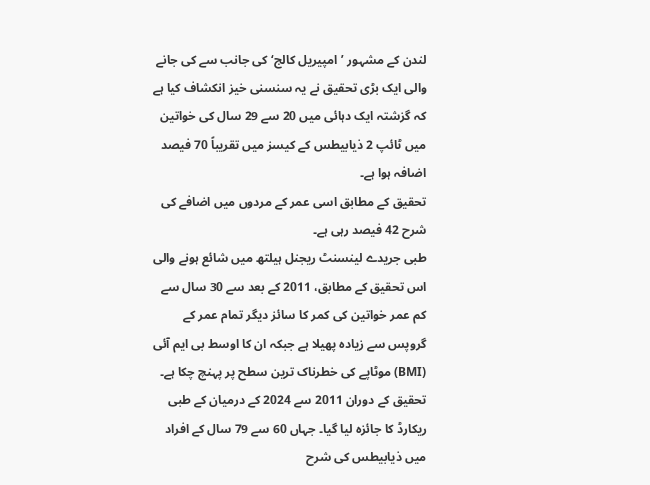لندن کے مشہور ’امپیریل کالج‘ کی جانب سے کی جانے والی ایک بڑی تحقیق نے یہ سنسنی خیز انکشاف کیا ہے کہ گزشتہ ایک دہائی میں 20 سے 29 سال کی خواتین میں ٹائپ 2 ذیابیطس کے کیسز میں تقریباً 70 فیصد اضافہ ہوا ہے۔
تحقیق کے مطابق اسی عمر کے مردوں میں اضافے کی شرح 42 فیصد رہی ہے۔
طبی جریدے لینسنٹ ریجنل ہیلتھ میں شائع ہونے والی اس تحقیق کے مطابق، 2011 کے بعد سے 30 سال سے کم عمر خواتین کی کمر کا سائز دیگر تمام عمر کے گروپس سے زیادہ پھیلا ہے جبکہ ان کا اوسط بی ایم آئی (BMI) موٹاپے کی خطرناک ترین سطح پر پہنچ چکا ہے۔
تحقیق کے دوران 2011 سے 2024 کے درمیان کے طبی ریکارڈ کا جائزہ لیا گیا۔ جہاں 60 سے 79 سال کے افراد میں ذیابیطس کی شرح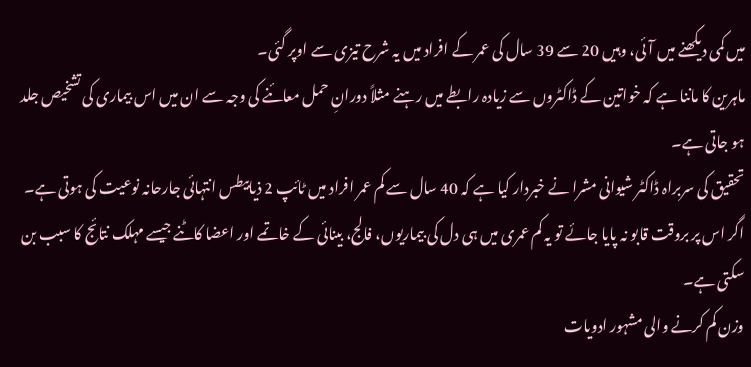میں کمی دیکھنے میں آئی، وہیں 20 سے 39 سال کی عمر کے افراد میں یہ شرح تیزی سے اوپر گئی۔
ماہرین کا ماننا ہے کہ خواتین کے ڈاکٹروں سے زیادہ رابطے میں رہنے مثلاً دورانِ حمل معائنے کی وجہ سے ان میں اس بیماری کی تشخیص جلد ہو جاتی ہے۔
تحقیق کی سربراہ ڈاکٹر شیوانی مشرا نے خبردار کیا ہے کہ 40 سال سے کم عمر افراد میں ٹائپ 2 ذیابیطس انتہائی جارحانہ نوعیت کی ہوتی ہے۔ اگر اس پر بروقت قابو نہ پایا جائے تو یہ کم عمری میں ہی دل کی بیماریوں، فالج، بینائی کے خاتمے اور اعضا کاٹنے جیسے مہلک نتائج کا سبب بن سکتی ہے۔
وزن کم کرنے والی مشہور ادویات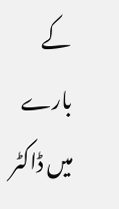کے بارے میں ڈاکٹر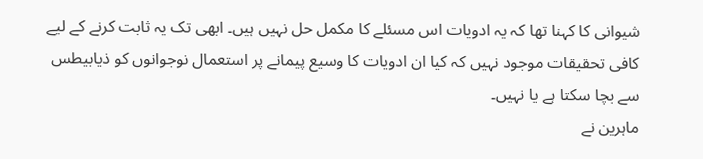شیوانی کا کہنا تھا کہ یہ ادویات اس مسئلے کا مکمل حل نہیں ہیں۔ ابھی تک یہ ثابت کرنے کے لیے کافی تحقیقات موجود نہیں کہ کیا ان ادویات کا وسیع پیمانے پر استعمال نوجوانوں کو ذیابیطس سے بچا سکتا ہے یا نہیں۔
ماہرین نے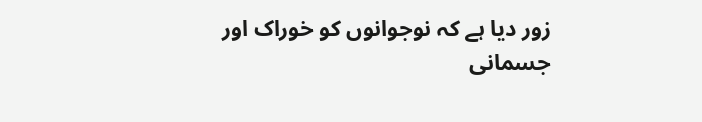زور دیا ہے کہ نوجوانوں کو خوراک اور جسمانی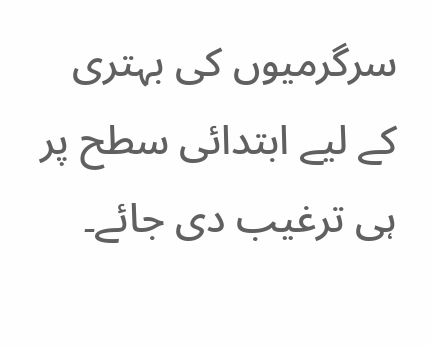سرگرمیوں کی بہتری کے لیے ابتدائی سطح پر ہی ترغیب دی جائے۔